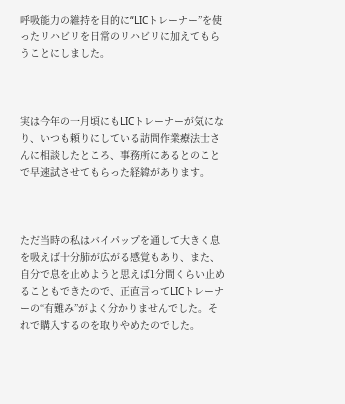呼吸能力の維持を目的に“LICトレーナー”を使ったリハビリを日常のリハビリに加えてもらうことにしました。



実は今年の一月頃にもLICトレーナーが気になり、いつも頼りにしている訪問作業療法士さんに相談したところ、事務所にあるとのことで早速試させてもらった経緯があります。



ただ当時の私はバイパップを通して大きく息を吸えば十分肺が広がる感覚もあり、また、自分で息を止めようと思えば1分間くらい止めることもできたので、正直言ってLICトレーナーの“有難み”がよく分かりませんでした。それで購入するのを取りやめたのでした。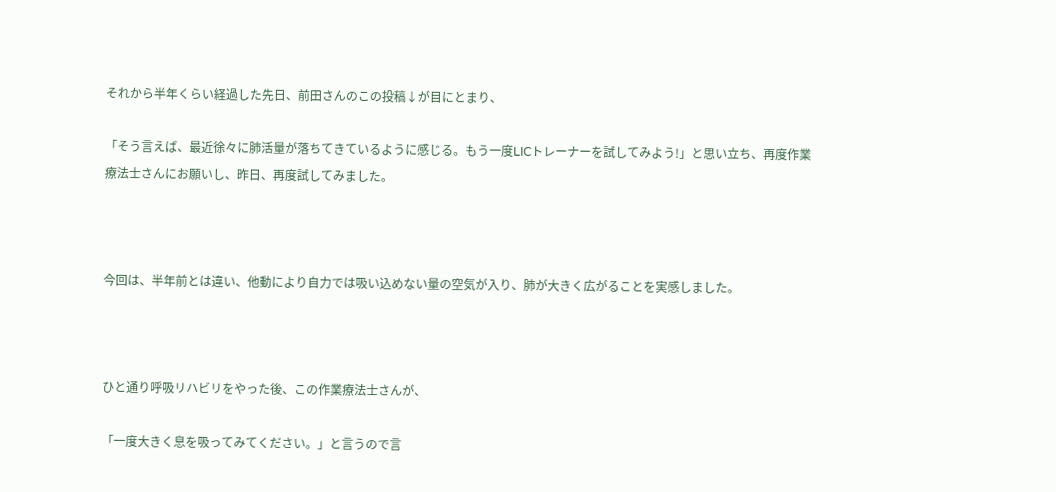それから半年くらい経過した先日、前田さんのこの投稿↓が目にとまり、

「そう言えば、最近徐々に肺活量が落ちてきているように感じる。もう一度LICトレーナーを試してみよう!」と思い立ち、再度作業療法士さんにお願いし、昨日、再度試してみました。



今回は、半年前とは違い、他動により自力では吸い込めない量の空気が入り、肺が大きく広がることを実感しました。



ひと通り呼吸リハビリをやった後、この作業療法士さんが、

「一度大きく息を吸ってみてください。」と言うので言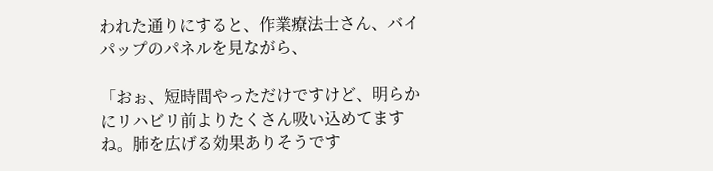われた通りにすると、作業療法士さん、バイパップのパネルを見ながら、

「おぉ、短時間やっただけですけど、明らかにリハビリ前よりたくさん吸い込めてますね。肺を広げる効果ありそうです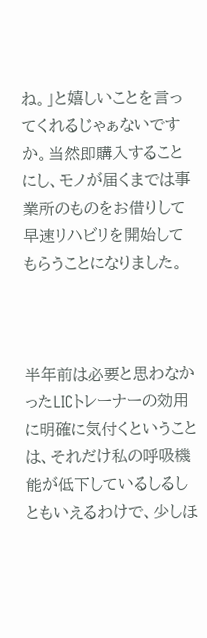ね。」と嬉しいことを言ってくれるじゃぁないですか。当然即購入することにし、モノが届くまでは事業所のものをお借りして早速リハビリを開始してもらうことになりました。



半年前は必要と思わなかったLICトレーナーの効用に明確に気付くということは、それだけ私の呼吸機能が低下しているしるしともいえるわけで、少しほ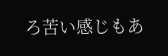ろ苦い感じもあ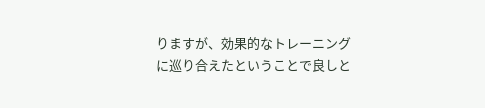りますが、効果的なトレーニングに巡り合えたということで良しと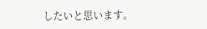したいと思います。